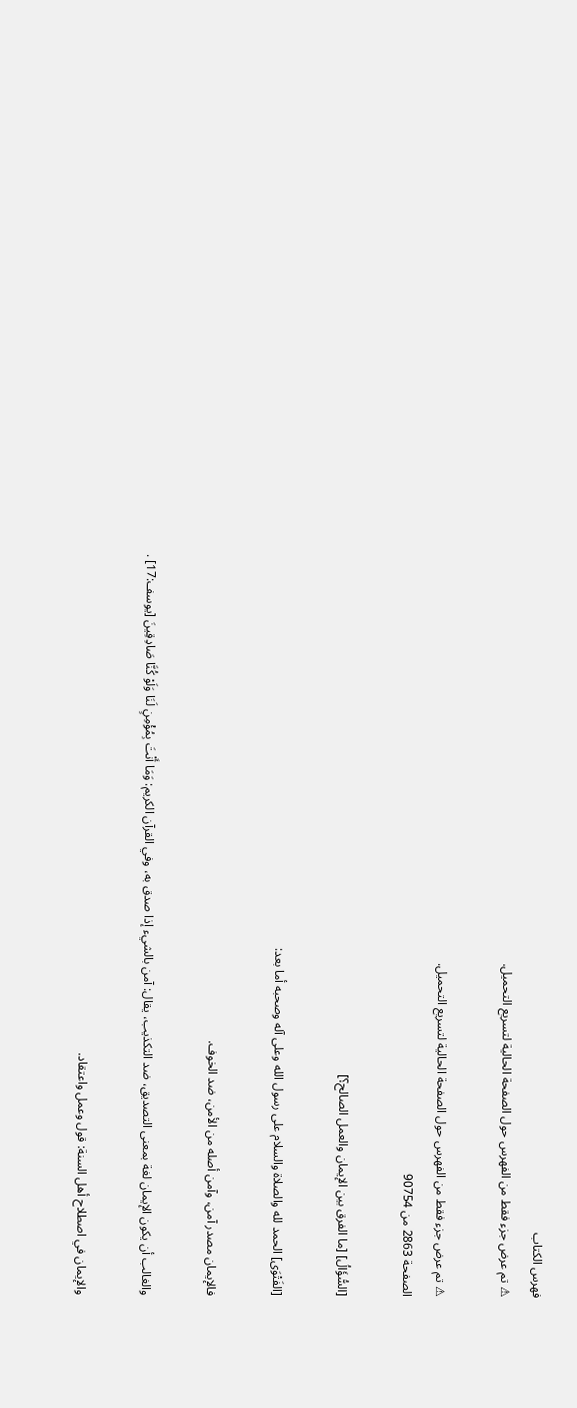فهرس الكتاب
⚠ تم عرض جزء فقط من الفهرس حول الصفحة الحالية لتسريع التحميل.

⚠ تم عرض جزء فقط من الفهرس حول الصفحة الحالية لتسريع التحميل.
الصفحة 2863 من 90754

[السُّؤَالُ] [ما الفرق بين الإيمان والعمل الصالح؟]

[الفَتْوَى] الحمد لله والصلاة والسلام على رسول الله وعلى آله وصحبه أما بعد:

فالإيمان مصدر آمن، وآمن أصله من الأمن، ضد الخوف.

والغالب أن يكون الإيمان لغة بمعنى التصديق، ضد التكذيب، يقال: آمن بالشيء إذا صدق به، وفي القرآن الكريم: وَمَا أَنْتَ بِمُؤْمِنٍ لَنَا وَلَوْ كُنَّا صَادِقِينَ [يوسف:17] .

والإيمان في اصطلاح أهل السنة: قول وعمل واعتقاد.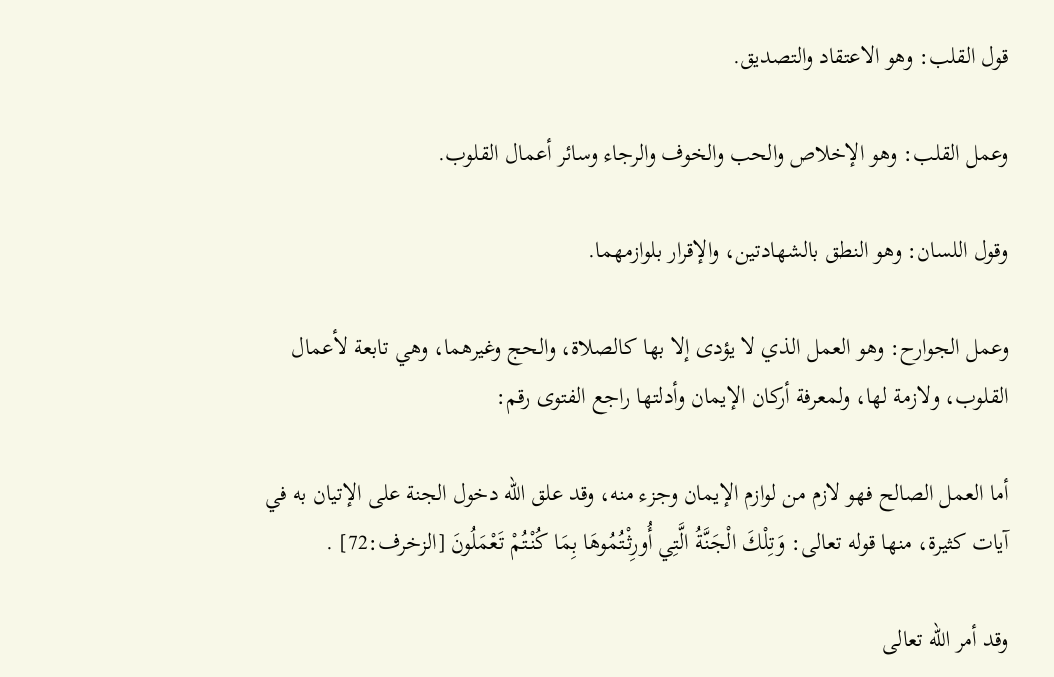قول القلب: وهو الاعتقاد والتصديق.

وعمل القلب: وهو الإخلاص والحب والخوف والرجاء وسائر أعمال القلوب.

وقول اللسان: وهو النطق بالشهادتين، والإقرار بلوازمهما.

وعمل الجوارح: وهو العمل الذي لا يؤدى إلا بها كالصلاة، والحج وغيرهما، وهي تابعة لأعمال القلوب، ولازمة لها، ولمعرفة أركان الإيمان وأدلتها راجع الفتوى رقم:

أما العمل الصالح فهو لازم من لوازم الإيمان وجزء منه، وقد علق الله دخول الجنة على الإتيان به في آيات كثيرة، منها قوله تعالى: وَتِلْكَ الْجَنَّةُ الَّتِي أُورِثْتُمُوهَا بِمَا كُنْتُمْ تَعْمَلُونَ [الزخرف:72] .

وقد أمر الله تعالى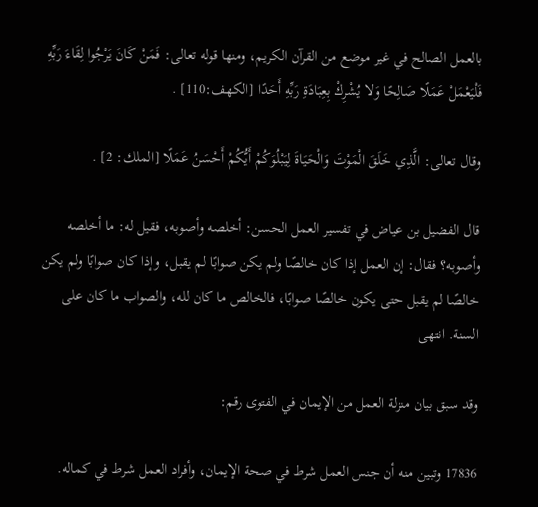بالعمل الصالح في غير موضع من القرآن الكريم، ومنها قوله تعالى: فَمَنْ كَانَ يَرْجُوا لِقَاءَ رَبِّهِ فَلْيَعْمَلْ عَمَلًا صَالِحًا وَلا يُشْرِكْ بِعِبَادَةِ رَبِّهِ أَحَدًا [الكهف:110] .

وقال تعالى: الَّذِي خَلَقَ الْمَوْتَ وَالْحَيَاةَ لِيَبْلُوَكُمْ أَيُّكُمْ أَحْسَنُ عَمَلًا [الملك: 2] .

قال الفضيل بن عياض في تفسير العمل الحسن: أخلصه وأصوبه، فقيل له: ما أخلصه وأصوبه؟ فقال: إن العمل إذا كان خالصًا ولم يكن صوابًا لم يقبل، وإذا كان صوابًا ولم يكن خالصًا لم يقبل حتى يكون خالصًا صوابًا، فالخالص ما كان لله، والصواب ما كان على السنة. انتهى

وقد سبق بيان منزلة العمل من الإيمان في الفتوى رقم:

17836 وتبين منه أن جنس العمل شرط في صحة الإيمان، وأفراد العمل شرط في كماله.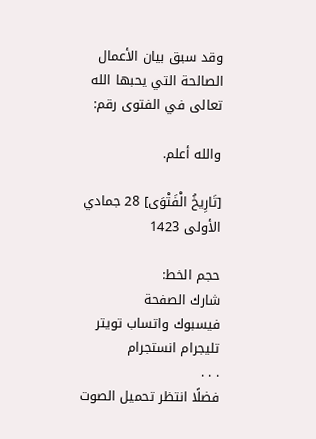وقد سبق بيان الأعمال الصالحة التي يحبها الله تعالى في الفتوى رقم:

والله أعلم.

[تَارِيخُ الْفَتْوَى] 28 جمادي الأولى 1423

حجم الخط:
شارك الصفحة
فيسبوك واتساب تويتر تليجرام انستجرام
. . .
فضلًا انتظر تحميل الصوت